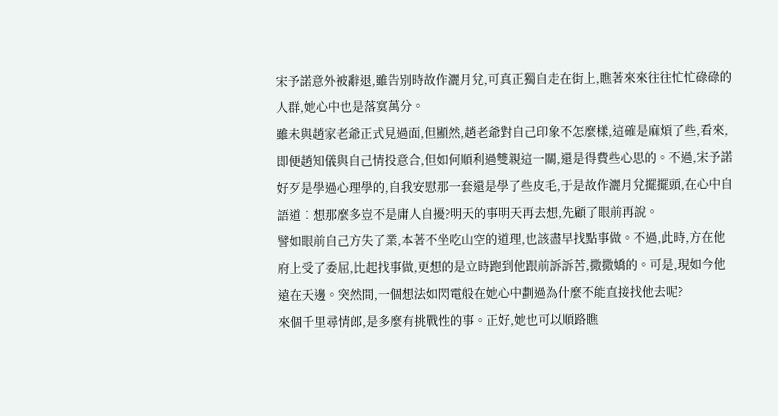宋予諾意外被辭退,雖告別時故作灑月兌,可真正獨自走在街上,瞧著來來往往忙忙碌碌的人群,她心中也是落寞萬分。
雖未與趙家老爺正式見過面,但顯然,趙老爺對自己印象不怎麼樣,這確是麻煩了些,看來,即便趙知儀與自己情投意合,但如何順利過雙親這一關,還是得費些心思的。不過,宋予諾好歹是學過心理學的,自我安慰那一套還是學了些皮毛,于是故作灑月兌擺擺頭,在心中自語道︰想那麼多豈不是庸人自擾?明天的事明天再去想,先顧了眼前再說。
譬如眼前自己方失了業,本著不坐吃山空的道理,也該盡早找點事做。不過,此時,方在他府上受了委屈,比起找事做,更想的是立時跑到他跟前訴訴苦,撒撒嬌的。可是,現如今他遠在天邊。突然間,一個想法如閃電般在她心中劃過為什麼不能直接找他去呢?
來個千里尋情郎,是多麼有挑戰性的事。正好,她也可以順路瞧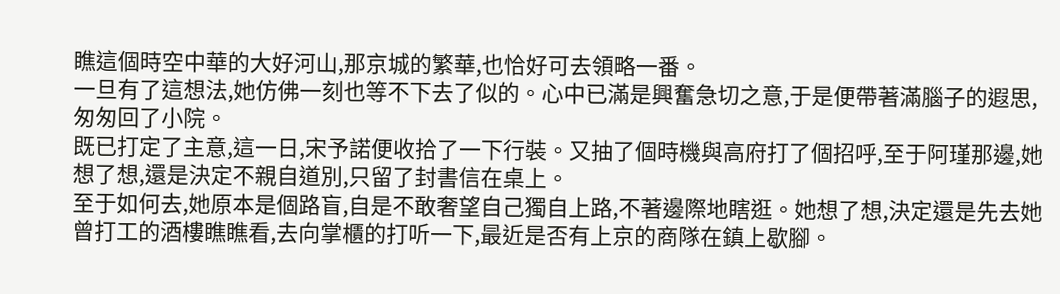瞧這個時空中華的大好河山,那京城的繁華,也恰好可去領略一番。
一旦有了這想法,她仿佛一刻也等不下去了似的。心中已滿是興奮急切之意,于是便帶著滿腦子的遐思,匆匆回了小院。
既已打定了主意,這一日,宋予諾便收拾了一下行裝。又抽了個時機與高府打了個招呼,至于阿瑾那邊,她想了想,還是決定不親自道別,只留了封書信在桌上。
至于如何去,她原本是個路盲,自是不敢奢望自己獨自上路,不著邊際地瞎逛。她想了想,決定還是先去她曾打工的酒樓瞧瞧看,去向掌櫃的打听一下,最近是否有上京的商隊在鎮上歇腳。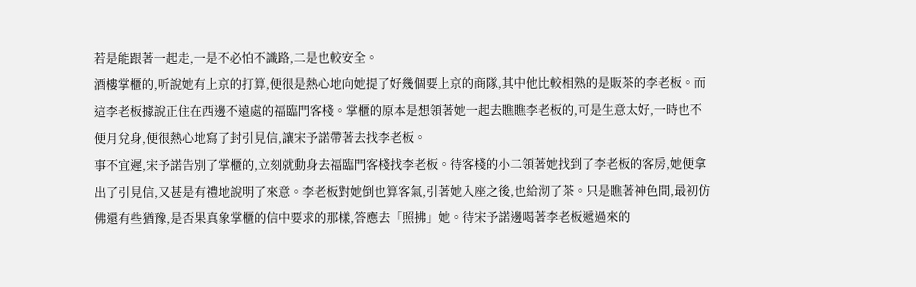若是能跟著一起走,一是不必怕不識路,二是也較安全。
酒樓掌櫃的,听說她有上京的打算,便很是熱心地向她提了好幾個要上京的商隊,其中他比較相熟的是販茶的李老板。而這李老板據說正住在西邊不遠處的福臨門客棧。掌櫃的原本是想領著她一起去瞧瞧李老板的,可是生意太好,一時也不便月兌身,便很熱心地寫了封引見信,讓宋予諾帶著去找李老板。
事不宜遲,宋予諾告別了掌櫃的,立刻就動身去福臨門客棧找李老板。待客棧的小二領著她找到了李老板的客房,她便拿出了引見信,又甚是有禮地說明了來意。李老板對她倒也算客氣,引著她入座之後,也給沏了茶。只是瞧著神色間,最初仿佛還有些猶豫,是否果真象掌櫃的信中要求的那樣,答應去「照拂」她。待宋予諾邊喝著李老板遞過來的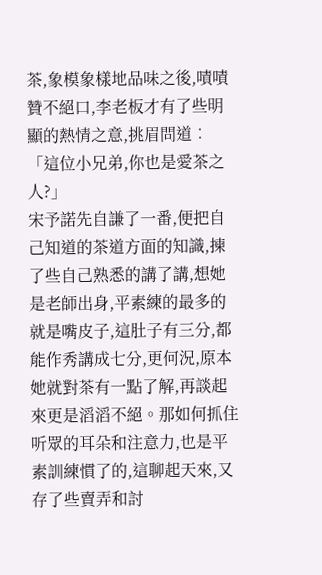茶,象模象樣地品味之後,嘖嘖贊不絕口,李老板才有了些明顯的熱情之意,挑眉問道︰「這位小兄弟,你也是愛茶之人?」
宋予諾先自謙了一番,便把自己知道的茶道方面的知識,揀了些自己熟悉的講了講,想她是老師出身,平素練的最多的就是嘴皮子,這肚子有三分,都能作秀講成七分,更何況,原本她就對茶有一點了解,再談起來更是滔滔不絕。那如何抓住听眾的耳朵和注意力,也是平素訓練慣了的,這聊起天來,又存了些賣弄和討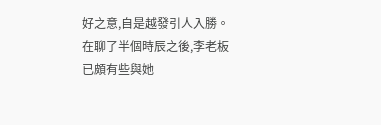好之意,自是越發引人入勝。在聊了半個時辰之後,李老板已頗有些與她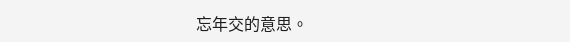忘年交的意思。